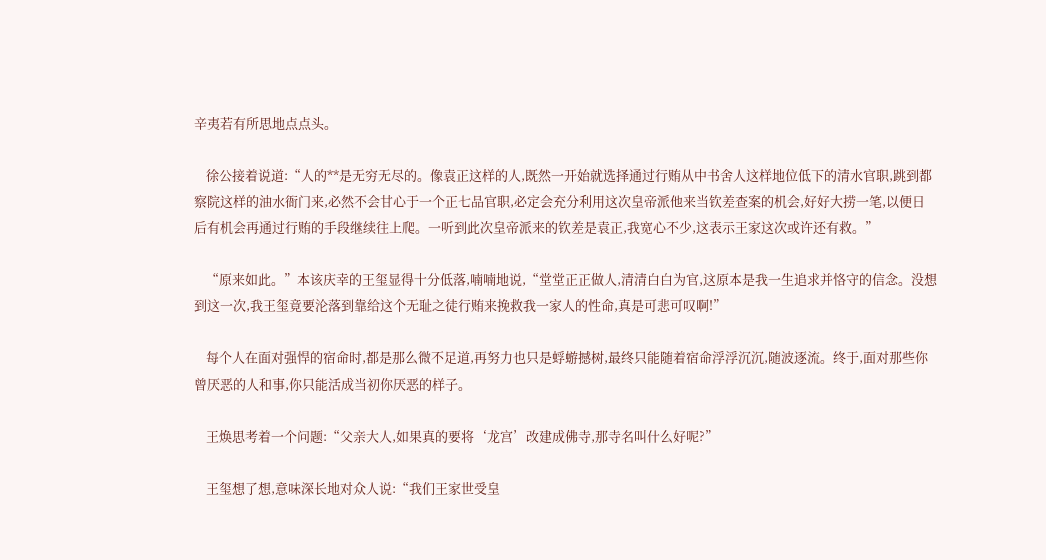辛夷若有所思地点点头。

    徐公接着说道:“人的**是无穷无尽的。像袁正这样的人,既然一开始就选择通过行贿从中书舍人这样地位低下的清水官职,跳到都察院这样的油水衙门来,必然不会甘心于一个正七品官职,必定会充分利用这次皇帝派他来当钦差查案的机会,好好大捞一笔,以便日后有机会再通过行贿的手段继续往上爬。一听到此次皇帝派来的钦差是袁正,我宽心不少,这表示王家这次或许还有救。”

    “原来如此。”本该庆幸的王玺显得十分低落,喃喃地说,“堂堂正正做人,清清白白为官,这原本是我一生追求并恪守的信念。没想到这一次,我王玺竟要沦落到靠给这个无耻之徒行贿来挽救我一家人的性命,真是可悲可叹啊!”

    每个人在面对强悍的宿命时,都是那么微不足道,再努力也只是蜉蝣撼树,最终只能随着宿命浮浮沉沉,随波逐流。终于,面对那些你曾厌恶的人和事,你只能活成当初你厌恶的样子。

    王焕思考着一个问题:“父亲大人,如果真的要将‘龙宫’改建成佛寺,那寺名叫什么好呢?”

    王玺想了想,意味深长地对众人说:“我们王家世受皇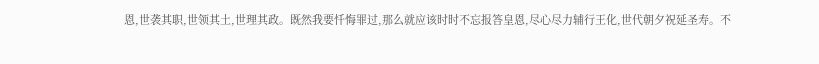恩,世袭其职,世领其土,世理其政。既然我要忏悔罪过,那么就应该时时不忘报答皇恩,尽心尽力辅行王化,世代朝夕祝延圣寿。不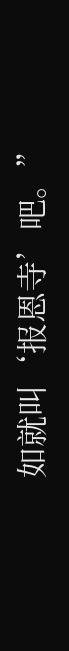如就叫‘报恩寺’吧。”